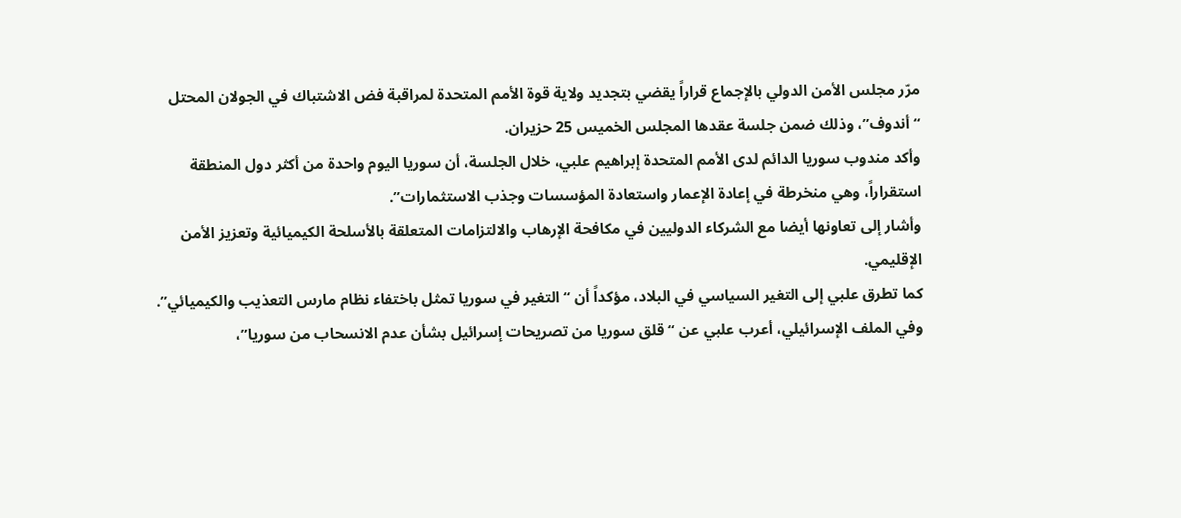مرّر مجلس الأمن الدولي بالإجماع قراراً يقضي بتجديد ولاية قوة الأمم المتحدة لمراقبة فض الاشتباك في الجولان المحتل “أندوف”، وذلك ضمن جلسة عقدها المجلس الخميس 25 حزيران.
وأكد مندوب سوريا الدائم لدى الأمم المتحدة إبراهيم علبي، خلال الجلسة، أن سوريا اليوم واحدة من أكثر دول المنطقة استقراراً، وهي منخرطة في إعادة الإعمار واستعادة المؤسسات وجذب الاستثمارات”.
وأشار إلى تعاونها أيضا مع الشركاء الدوليين في مكافحة الإرهاب والالتزامات المتعلقة بالأسلحة الكيميائية وتعزيز الأمن الإقليمي.
كما تطرق علبي إلى التغير السياسي في البلاد، مؤكداً أن “التغير في سوريا تمثل باختفاء نظام مارس التعذيب والكيميائي”.
وفي الملف الإسرائيلي، أعرب علبي عن “قلق سوريا من تصريحات إسرائيل بشأن عدم الانسحاب من سوريا”،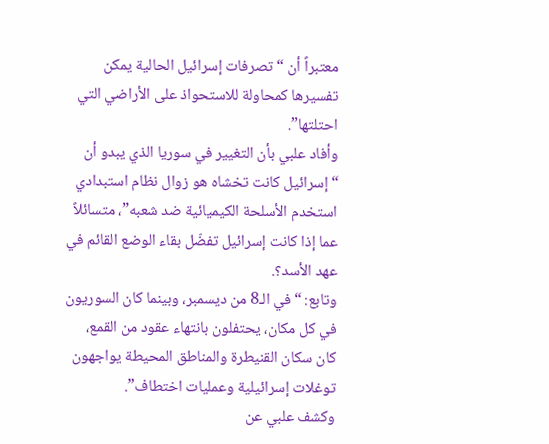معتبراً أن “تصرفات إسرائيل الحالية يمكن تفسيرها كمحاولة للاستحواذ على الأراضي التي احتلتها”.
وأفاد علبي بأن التغيير في سوريا الذي يبدو أن “إسرائيل كانت تخشاه هو زوال نظام استبدادي استخدم الأسلحة الكيميائية ضد شعبه”، متسائلاً عما إذا كانت إسرائيل تفضّل بقاء الوضع القائم في عهد الأسد؟.
وتابع: “في الـ8 من ديسمبر، وبينما كان السوريون في كل مكان، يحتفلون بانتهاء عقود من القمع، كان سكان القنيطرة والمناطق المحيطة يواجهون توغلات إسرائيلية وعمليات اختطاف”.
وكشف علبي عن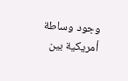وجود وساطة أمريكية بين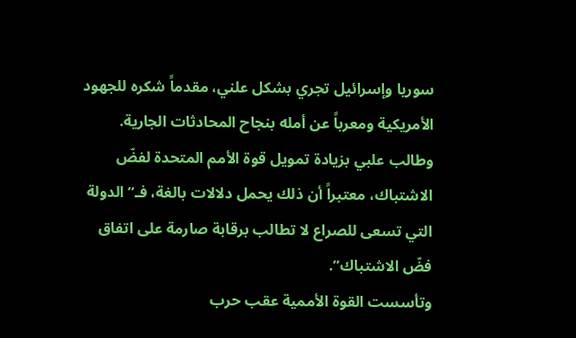سوريا وإسرائيل تجري بشكل علني، مقدماً شكره للجهود الأمريكية ومعرباً عن أمله بنجاح المحادثات الجارية.
وطالب علبي بزيادة تمويل قوة الأمم المتحدة لفضّ الاشتباك، معتبراً أن ذلك يحمل دلالات بالغة، فـ”الدولة التي تسعى للصراع لا تطالب برقابة صارمة على اتفاق فضّ الاشتباك”.
وتأسست القوة الأممية عقب حرب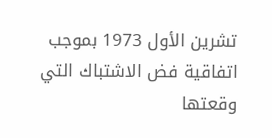تشرين الأول 1973 بموجب اتفاقية فض الاشتباك التي وقعتها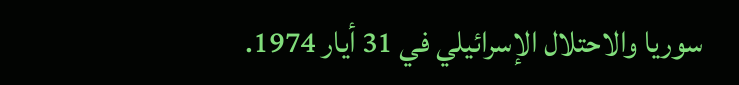سوريا والاحتلال الإسرائيلي في 31 أيار 1974.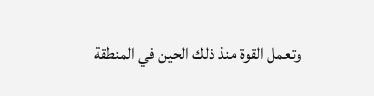وتعمل القوة منذ ذلك الحين في المنطقة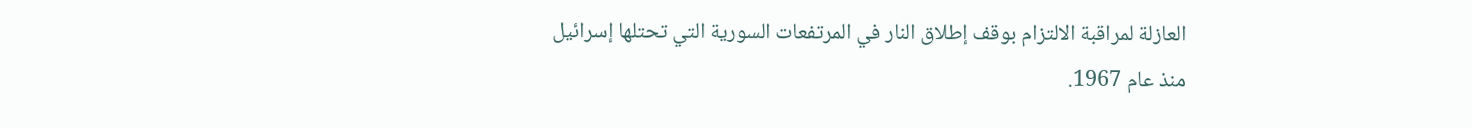العازلة لمراقبة الالتزام بوقف إطلاق النار في المرتفعات السورية التي تحتلها إسرائيل منذ عام 1967.